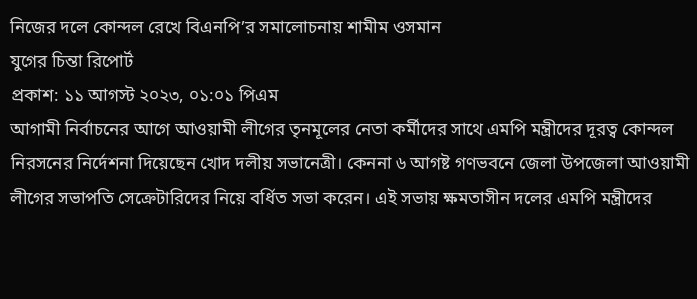নিজের দলে কোন্দল রেখে বিএনপি’র সমালোচনায় শামীম ওসমান
যুগের চিন্তা রিপোর্ট
প্রকাশ: ১১ আগস্ট ২০২৩, ০১:০১ পিএম
আগামী নির্বাচনের আগে আওয়ামী লীগের তৃনমূলের নেতা কর্মীদের সাথে এমপি মন্ত্রীদের দূরত্ব কোন্দল নিরসনের নির্দেশনা দিয়েছেন খোদ দলীয় সভানেত্রী। কেননা ৬ আগষ্ট গণভবনে জেলা উপজেলা আওয়ামী লীগের সভাপতি সেক্রেটারিদের নিয়ে বর্ধিত সভা করেন। এই সভায় ক্ষমতাসীন দলের এমপি মন্ত্রীদের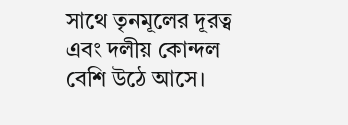সাথে তৃনমূলের দূরত্ব এবং দলীয় কোন্দল বেশি উঠে আসে।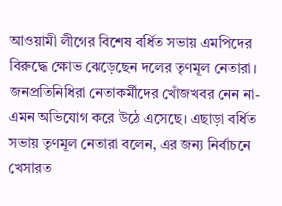আওয়ামী লীগের বিশেষ বর্ধিত সভায় এমপিদের বিরুদ্ধে ক্ষোভ ঝেড়েছেন দলের তৃণমূল নেতারা। জনপ্রতিনিধিরা নেতাকর্মীদের খোঁজখবর নেন না-এমন অভিযোগ করে উঠে এসেছে। এছাড়া বর্ধিত সভায় তৃণমূল নেতারা বলেন, এর জন্য নির্বাচনে খেসারত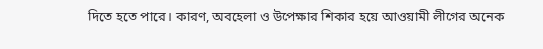দিতে হতে পারে। কারণ, অবহেলা ও উপেক্ষার শিকার হয়ে আওয়ামী লীগের অনেক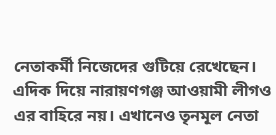নেতাকর্মী নিজেদের গুটিয়ে রেখেছেন।
এদিক দিয়ে নারায়ণগঞ্জ আওয়ামী লীগও এর বাহিরে নয়। এখানেও তৃনমূল নেতা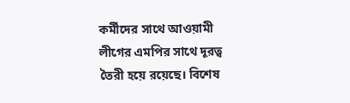কর্মীদের সাথে আওয়ামী লীগের এমপির সাথে দূরত্ব তৈরী হয়ে রয়েছে। বিশেষ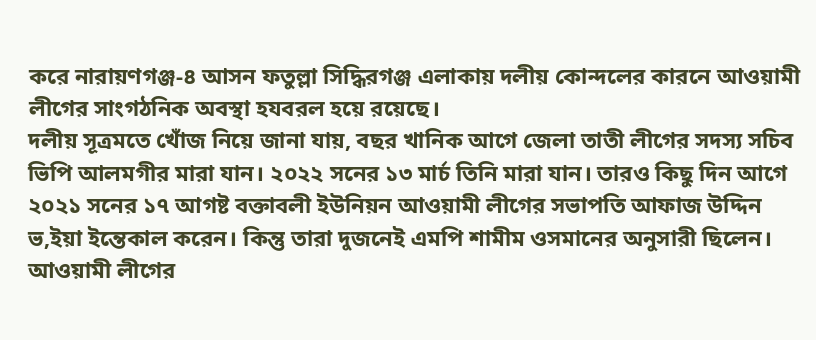করে নারায়ণগঞ্জ-৪ আসন ফতুল্লা সিদ্ধিরগঞ্জ এলাকায় দলীয় কোন্দলের কারনে আওয়ামী লীগের সাংগঠনিক অবস্থা হযবরল হয়ে রয়েছে।
দলীয় সূত্রমতে খোঁজ নিয়ে জানা যায়, বছর খানিক আগে জেলা তাতী লীগের সদস্য সচিব ভিপি আলমগীর মারা যান। ২০২২ সনের ১৩ মার্চ তিনি মারা যান। তারও কিছু দিন আগে ২০২১ সনের ১৭ আগষ্ট বক্তাবলী ইউনিয়ন আওয়ামী লীগের সভাপতি আফাজ উদ্দিন ভ‚ইয়া ইন্তেকাল করেন। কিন্তু তারা দুজনেই এমপি শামীম ওসমানের অনুসারী ছিলেন। আওয়ামী লীগের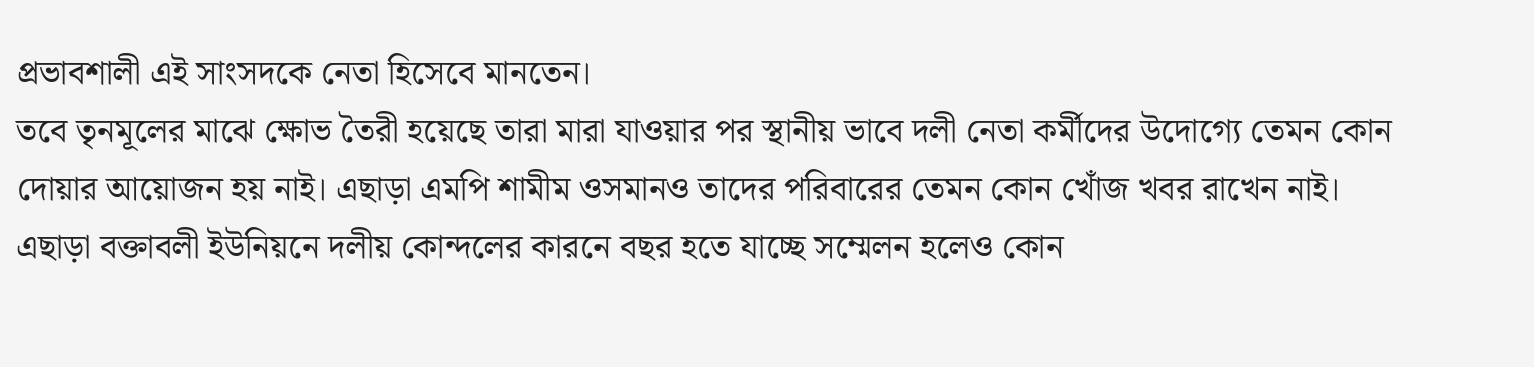প্রভাবশালী এই সাংসদকে নেতা হিসেবে মানতেন।
তবে তৃনমূলের মাঝে ক্ষোভ তৈরী হয়েছে তারা মারা যাওয়ার পর স্থানীয় ভাবে দলী নেতা কর্মীদের উদোগ্যে তেমন কোন দোয়ার আয়োজন হয় নাই। এছাড়া এমপি শামীম ওসমানও তাদের পরিবারের তেমন কোন খোঁজ খবর রাখেন নাই। এছাড়া বক্তাবলী ইউনিয়নে দলীয় কোন্দলের কারনে বছর হতে যাচ্ছে সম্মেলন হলেও কোন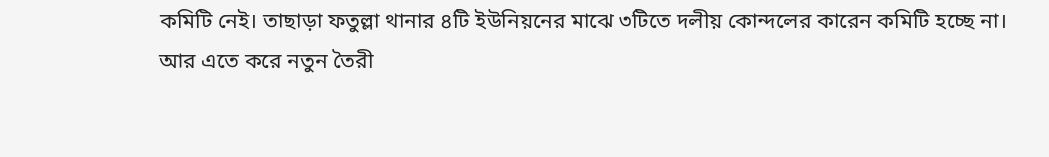কমিটি নেই। তাছাড়া ফতুল্লা থানার ৪টি ইউনিয়নের মাঝে ৩টিতে দলীয় কোন্দলের কারেন কমিটি হচ্ছে না।
আর এতে করে নতুন তৈরী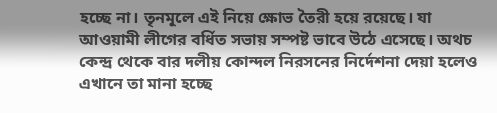হচ্ছে না। তৃনমূলে এই নিয়ে ক্ষোভ তৈরী হয়ে রয়েছে। যা আওয়ামী লীগের বর্ধিত সভায় সম্পষ্ট ভাবে উঠে এসেছে। অথচ কেন্দ্র থেকে বার দলীয় কোন্দল নিরসনের নির্দেশনা দেয়া হলেও এখানে তা মানা হচ্ছে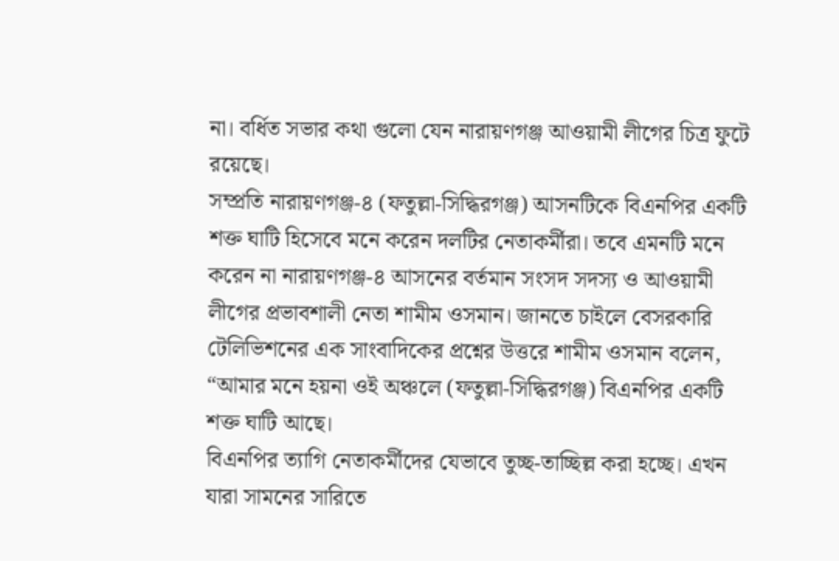না। বর্ধিত সভার কথা গুলো যেন নারায়ণগঞ্জ আওয়ামী লীগের চিত্র ফুটে রয়েছে।
সম্প্রতি নারায়ণগঞ্জ-৪ (ফতুল্লা-সিদ্ধিরগঞ্জ) আসনটিকে বিএনপির একটি শক্ত ঘাটি হিসেবে মনে করেন দলটির নেতাকর্মীরা। তবে এমনটি মনে করেন না নারায়ণগঞ্জ-৪ আসনের বর্তমান সংসদ সদস্য ও আওয়ামী লীগের প্রভাবশালী নেতা শামীম ওসমান। জানতে চাইলে বেসরকারি টেলিভিশনের এক সাংবাদিকের প্রশ্নের উত্তরে শামীম ওসমান বলেন, “আমার মনে হয়না ওই অঞ্চলে (ফতুল্লা-সিদ্ধিরগঞ্জ) বিএনপির একটি শক্ত ঘাটি আছে।
বিএনপির ত্যাগি নেতাকর্মীদের যেভাবে তুচ্ছ-তাচ্ছিল্ল করা হচ্ছে। এখন যারা সামনের সারিতে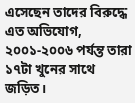এসেছেন তাদের বিরুদ্ধে এত অভিযোগ, ২০০১-২০০৬ পর্যন্ত তারা ১৭টা খুনের সাথে জড়িত।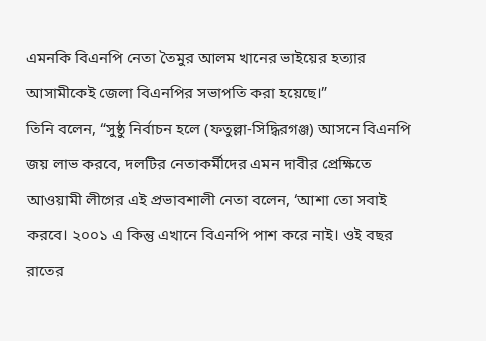এমনকি বিএনপি নেতা তৈমুর আলম খানের ভাইয়ের হত্যার আসামীকেই জেলা বিএনপির সভাপতি করা হয়েছে।”
তিনি বলেন, “সুষ্ঠু নির্বাচন হলে (ফতুল্লা-সিদ্ধিরগঞ্জ) আসনে বিএনপি জয় লাভ করবে, দলটির নেতাকর্মীদের এমন দাবীর প্রেক্ষিতে আওয়ামী লীগের এই প্রভাবশালী নেতা বলেন, ‘আশা তো সবাই করবে। ২০০১ এ কিন্তু এখানে বিএনপি পাশ করে নাই। ওই বছর রাতের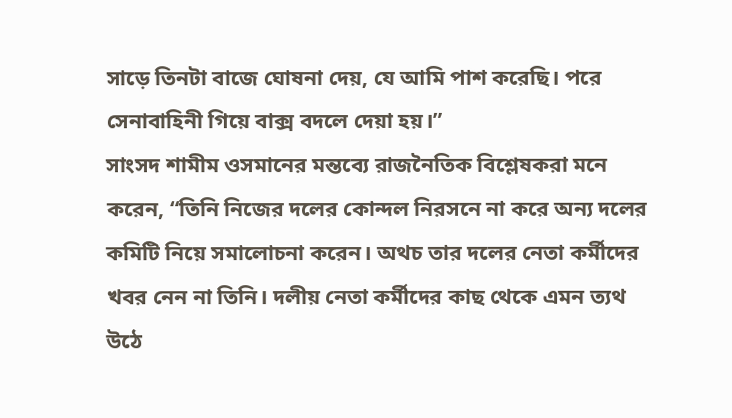সাড়ে তিনটা বাজে ঘোষনা দেয়, যে আমি পাশ করেছি। পরে সেনাবাহিনী গিয়ে বাক্স বদলে দেয়া হয়।”
সাংসদ শামীম ওসমানের মন্তব্যে রাজনৈতিক বিশ্লেষকরা মনে করেন, “তিনি নিজের দলের কোন্দল নিরসনে না করে অন্য দলের কমিটি নিয়ে সমালোচনা করেন। অথচ তার দলের নেতা কর্মীদের খবর নেন না তিনি। দলীয় নেতা কর্মীদের কাছ থেকে এমন ত্যথ উঠে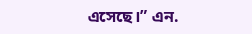এসেছে।” এন.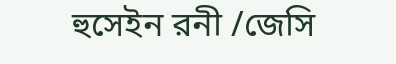হুসেইন রনী /জেসি